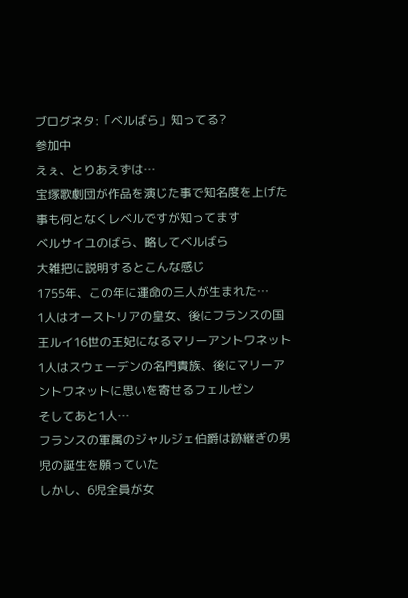ブログネタ:「ベルばら」知ってる?
参加中
えぇ、とりあえずは…
宝塚歌劇団が作品を演じた事で知名度を上げた事も何となくレベルですが知ってます
ベルサイユのばら、略してベルばら
大雑把に説明するとこんな感じ
1755年、この年に運命の三人が生まれた…
1人はオーストリアの皇女、後にフランスの国王ルイ16世の王妃になるマリーアントワネット
1人はスウェーデンの名門貴族、後にマリーアントワネットに思いを寄せるフェルゼン
そしてあと1人…
フランスの軍属のジャルジェ伯爵は跡継ぎの男児の誕生を願っていた
しかし、6児全員が女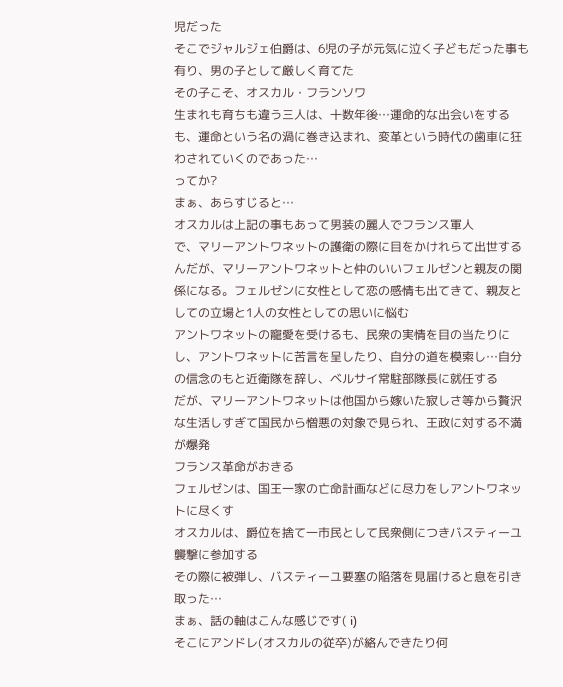児だった
そこでジャルジェ伯爵は、6児の子が元気に泣く子どもだった事も有り、男の子として厳しく育てた
その子こそ、オスカル・フランソワ
生まれも育ちも違う三人は、十数年後…運命的な出会いをするも、運命という名の渦に巻き込まれ、変革という時代の歯車に狂わされていくのであった…
ってか?
まぁ、あらすじると…
オスカルは上記の事もあって男装の麗人でフランス軍人
で、マリーアントワネットの護衛の際に目をかけれらて出世するんだが、マリーアントワネットと仲のいいフェルゼンと親友の関係になる。フェルゼンに女性として恋の感情も出てきて、親友としての立場と1人の女性としての思いに悩む
アントワネットの寵愛を受けるも、民衆の実情を目の当たりにし、アントワネットに苦言を呈したり、自分の道を模索し…自分の信念のもと近衛隊を辞し、ベルサイ常駐部隊長に就任する
だが、マリーアントワネットは他国から嫁いた寂しさ等から贅沢な生活しすぎて国民から憎悪の対象で見られ、王政に対する不満が爆発
フランス革命がおきる
フェルゼンは、国王一家の亡命計画などに尽力をしアントワネットに尽くす
オスカルは、爵位を捨て一市民として民衆側につきバスティーユ襲撃に参加する
その際に被弾し、バスティーユ要塞の陥落を見届けると息を引き取った…
まぁ、話の軸はこんな感じです( i)
そこにアンドレ(オスカルの従卒)が絡んできたり何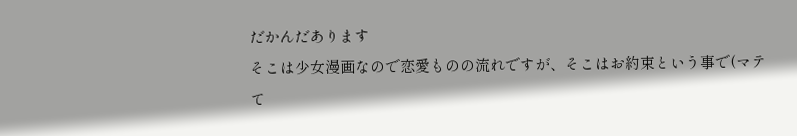だかんだあります
そこは少女漫画なので恋愛ものの流れですが、そこはお約束という事で(マテ
て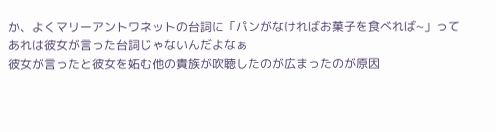か、よくマリーアントワネットの台詞に「パンがなければお菓子を食べれば~」ってあれは彼女が言った台詞じゃないんだよなぁ
彼女が言ったと彼女を妬む他の貴族が吹聴したのが広まったのが原因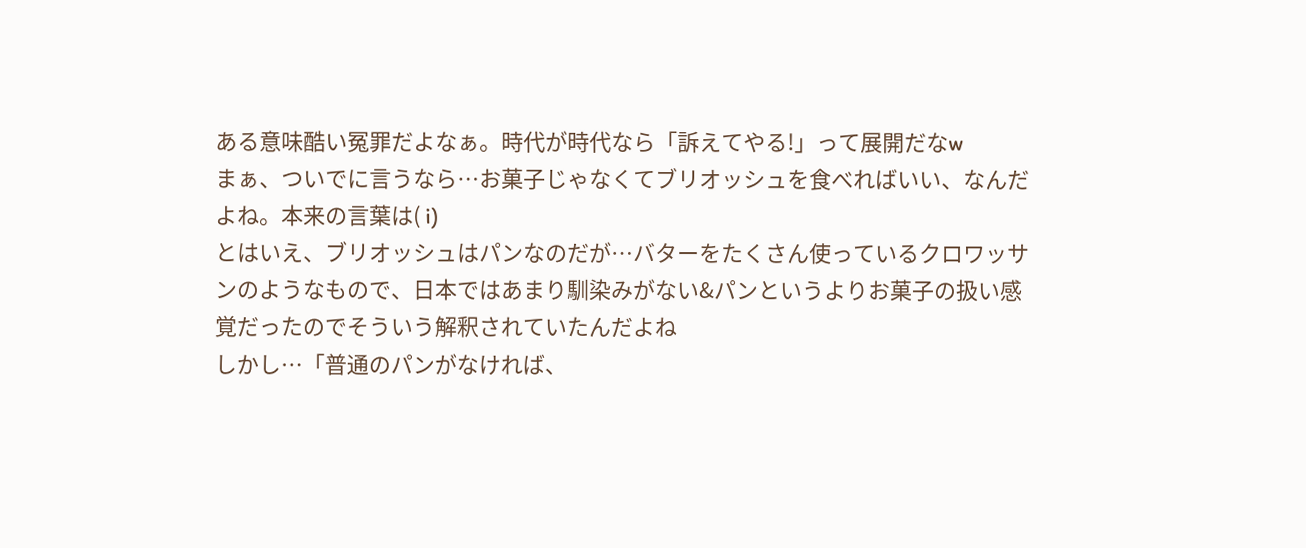ある意味酷い冤罪だよなぁ。時代が時代なら「訴えてやる!」って展開だなw
まぁ、ついでに言うなら…お菓子じゃなくてブリオッシュを食べればいい、なんだよね。本来の言葉は( i)
とはいえ、ブリオッシュはパンなのだが…バターをたくさん使っているクロワッサンのようなもので、日本ではあまり馴染みがない&パンというよりお菓子の扱い感覚だったのでそういう解釈されていたんだよね
しかし…「普通のパンがなければ、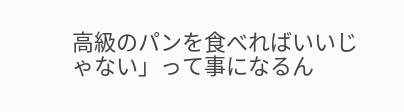高級のパンを食べればいいじゃない」って事になるん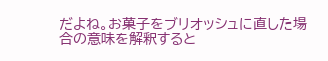だよね。お菓子をブリオッシュに直した場合の意味を解釈すると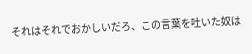それはそれでおかしいだろ、この言葉を吐いた奴は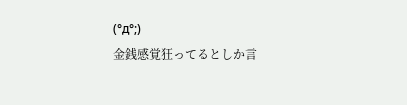(°д°;)
金銭感覚狂ってるとしか言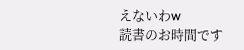えないわw
読書のお時間です